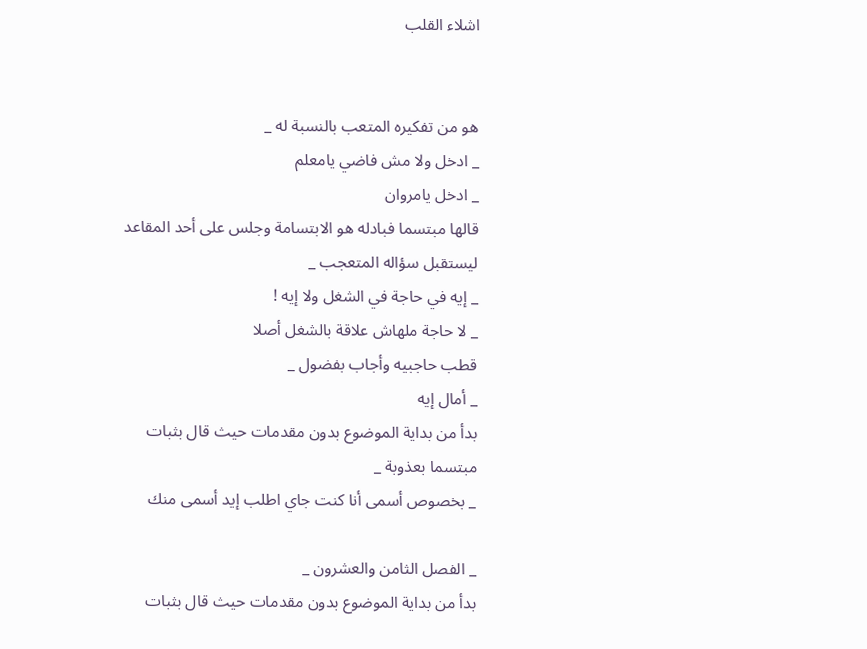اشلاء القلب


هو من تفكيره المتعب بالنسبة له _
_ ادخل ولا مش فاضي يامعلم
_ ادخل يامروان
قالها مبتسما فبادله هو الابتسامة وجلس على أحد المقاعد ليستقبل سؤاله المتعجب _
_ إيه في حاجة في الشغل ولا إيه !
_ لا حاجة ملهاش علاقة بالشغل أصلا
قطب حاجبيه وأجاب بفضول _
_ أمال إيه
بدأ من بداية الموضوع بدون مقدمات حيث قال بثبات مبتسما بعذوبة _
_ بخصوص أسمى أنا كنت جاي اطلب إيد أسمى منك

_ الفصل الثامن والعشرون _
بدأ من بداية الموضوع بدون مقدمات حيث قال بثبات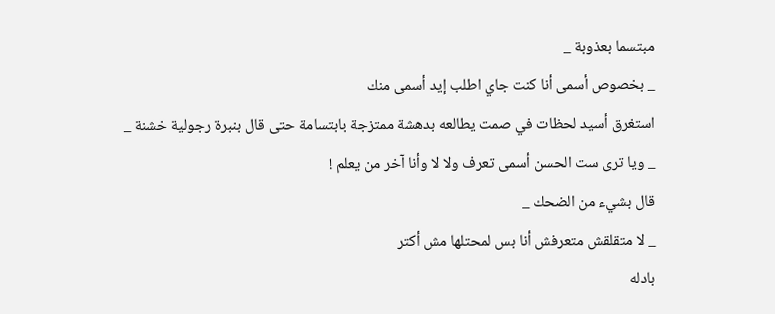مبتسما بعذوبة _
_ بخصوص أسمى أنا كنت جاي اطلب إيد أسمى منك
استغرق أسيد لحظات في صمت يطالعه بدهشة ممتزجة بابتسامة حتى قال بنبرة رجولية خشنة _
_ ويا ترى ست الحسن أسمى تعرف ولا لا وأنا آخر من يعلم !
قال بشيء من الضحك _
_ لا متقلقش متعرفش أنا بس لمحتلها مش أكتر
بادله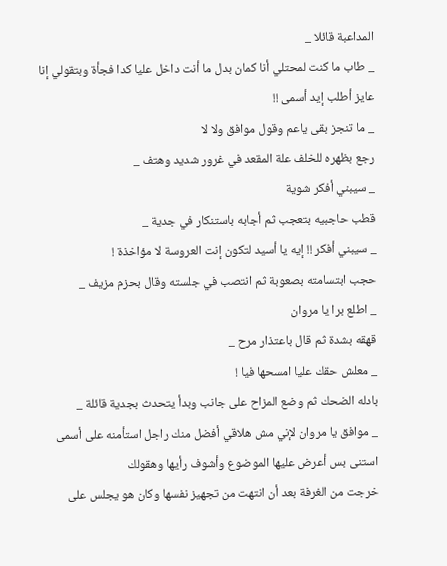المداعبة قائلا _
_ طاب ما كنت لمحتلي أنا كمان بدل ما أنت داخل عليا كدا فجأة وبتقولي إنا عايز أطلب إيد أسمى !!
_ ما تنجز بقى ياعم وقول موافق ولا لا
رجع بظهره للخلف علة المقعد في غرور شديد وهتف _
_ سيبني أفكر شوية
قطب حاجبيه بتعجب ثم أجابه باستنكار في جدية _
_ سيبني أفكر !! إيه يا أسيد لتكون إنت العروسة لا مؤاخذة !
حجب ابتسامته بصعوبة ثم انتصب في جلسته وقال بحزم مزيف _
_ اطلع برا يا مروان
قهقه بشدة ثم قال باعتذار مرح _
_ معلش حقك عليا امسحها فيا !
بادله الضحك ثم وضع المزاح على جانب وبدأ يتحدث بجدية قائلة _
_ موافق يا مروان لإني مش هلاقي أفضل منك راجل استأمنه على أسمى استنى بس أعرض عليها الموضوع وأشوف رأيها وهقولك
خرجت من الغرفة بعد أن انتهت من تجهيز نفسها وكان هو يجلس على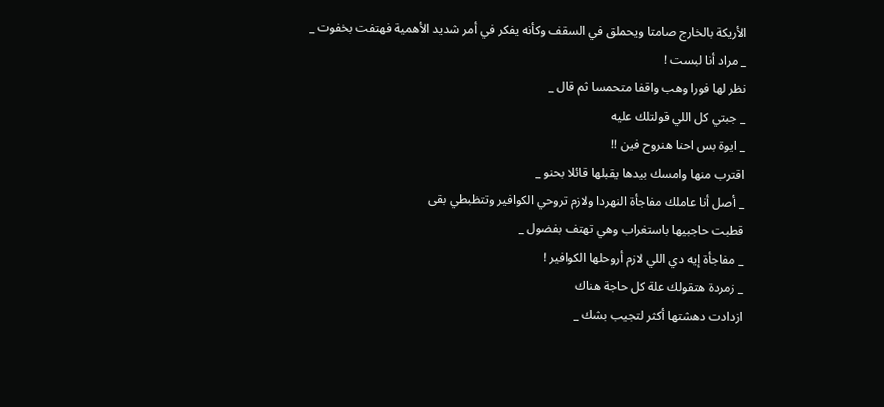الأريكة بالخارج صامتا ويحملق في السقف وكأنه يفكر في أمر شديد الأهمية فهتفت بخفوت _
_ مراد أنا لبست !
نظر لها فورا وهب واقفا متحمسا ثم قال _
_ جبتي كل اللي قولتلك عليه
_ ايوة بس احنا هنروح فين !!
اقترب منها وامسك بيدها يقبلها قائلا بحنو _
_ أصل أنا عاملك مفاجأة النهردا ولازم تروحي الكوافير وتتظبطي بقى
قطبت حاجبيها باستغراب وهي تهتف بفضول _
_ مفاجأة إيه دي اللي لازم أروحلها الكوافير !
_ زمردة هتقولك علة كل حاجة هناك
ازدادت دهشتها أكثر لتجيب بشك _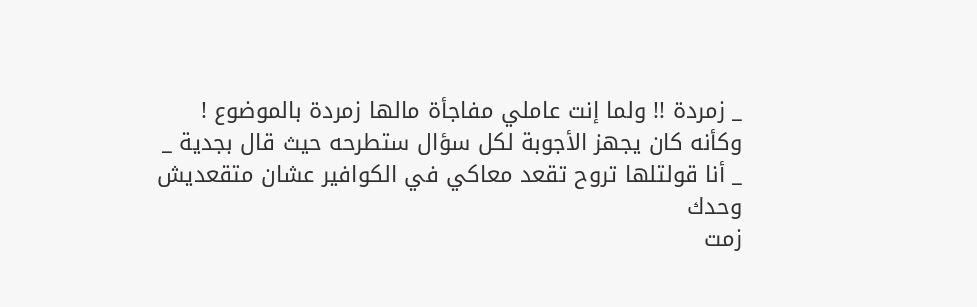_ زمردة !! ولما إنت عاملي مفاجأة مالها زمردة بالموضوع !
وكأنه كان يجهز الأجوبة لكل سؤال ستطرحه حيث قال بجدية _
_ أنا قولتلها تروح تقعد معاكي في الكوافير عشان متقعديش وحدك
زمت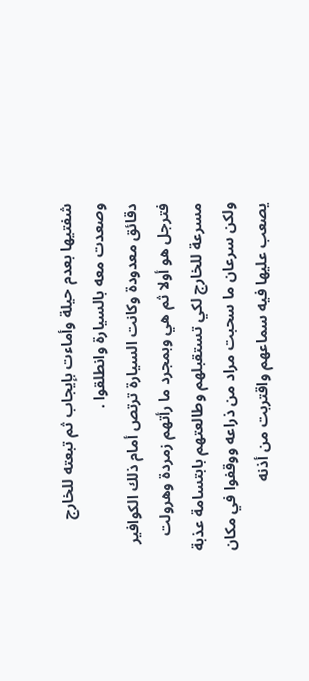شفتيها بعدم حيلة وأماءت بإيجاب ثم تبعته للخارج وصعدت معه بالسيارة وانطلقوا .
دقائق معدودة وكانت السيارة ترتص أمام ذلك الكوافير فترجل هو أولا ثم هي وبمجرد ما رأتهم زمردة وهرولت مسرعة للخارج لكي تستقبلهم وطالعتهم بابتسامة عذبة ولكن سرعان ما سحبت مراد من ذراعه ووقفوا في مكان يصعب عليها فيه سماعهم واقتربت من أذنه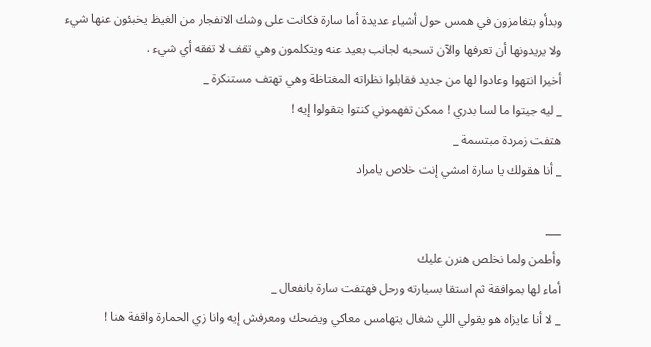وبدأو بتغامزون في همس حول أشياء عديدة أما سارة فكانت على وشك الانفجار من الغيظ يخبئون عنها شيء ولا يريدونها أن تعرفها والآن تسحبه لجانب بعيد عنه ويتكلمون وهي تقف لا تفقه أي شيء .
أخيرا انتهوا وعادوا لها من جديد فقابلوا نظراته المغتاظة وهي تهتف مستنكرة _
_ ليه جيتوا ما لسا بدري ! ممكن تفهموني كنتوا بتقولوا إيه !
هتفت زمردة مبتسمة _
_ أنا هقولك يا سارة امشي إنت خلاص يامراد

___
وأطمن ولما نخلص هنرن عليك
أماء لها بموافقة ثم استقا بسيارته ورحل فهتفت سارة بانفعال _
_ لا أنا عايزاه هو يقولي اللي شغال يتهامس معاكي ويضحك ومعرفش إيه وانا زي الحمارة واقفة هنا !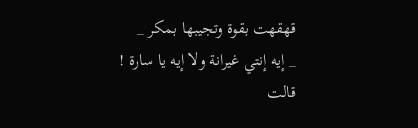قهقهت بقوة وتجيبها بمكر _
_ إيه إنتي غيرانة ولا إيه يا سارة !
قالت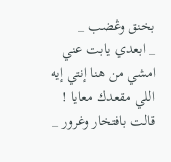بخنق وڠضب _
_ ابعدي يابت عني امشي من هنا إنتي إيه اللي مقعدك معايا !
قالت بافتخار وغرور _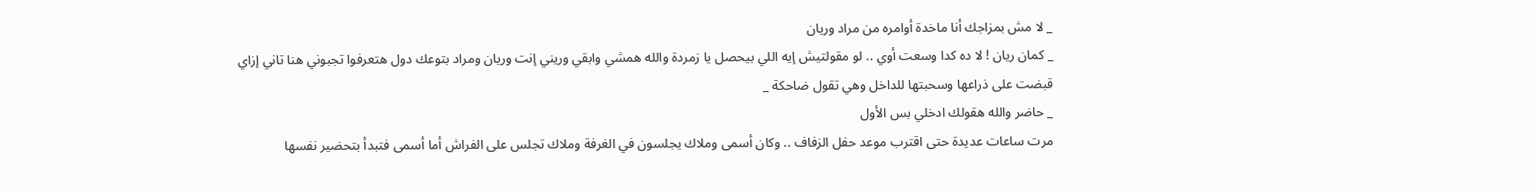_ لا مش بمزاجك أنا ماخدة أوامره من مراد وريان
_ كمان ريان ! لا ده كدا وسعت أوي .. لو مقولتيش إيه اللي بيحصل يا زمردة والله همشي وابقي وريني إنت وريان ومراد بتوعك دول هتعرفوا تجبوني هنا تاني إزاي
قبضت على ذراعها وسحبتها للداخل وهي تقول ضاحكة _
_ حاضر والله هقولك ادخلي بس الأول
مرت ساعات عديدة حتى اقترب موعد حفل الزفاف .. وكان أسمى وملاك يجلسون في الغرفة وملاك تجلس على الفراش أما أسمى فتبدأ بتحضير نفسها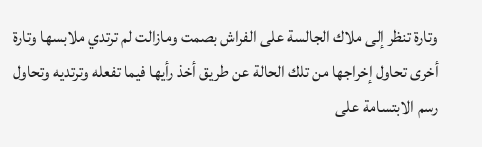وتارة تنظر إلى ملاك الجالسة على الفراش بصمت ومازالت لم ترتدي ملابسها وتارة أخرى تحاول إخراجها من تلك الحالة عن طريق أخذ رأيها فيما تفعله وترتديه وتحاول رسم الابتسامة على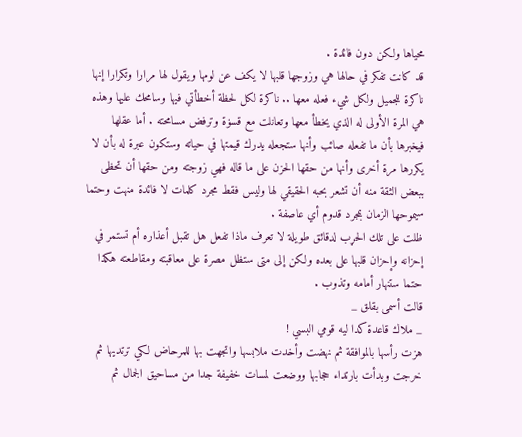محياها ولكن دون فائدة .
قد كانت تفكر في حالها هي وزوجها قلبها لا يكف عن لومها ويقول لها مرارا وتكرارا إنها ناكرة للجميل ولكل شيء فعله معها .. ناكرة لكل لحظة أخطأتي فيها وسامحك عليها وهذه هي المرة الأولى له الذي يخطأ معها وتعانلت مع قسۏة وترفض مسامحته . أما عقلها فيخبرها بأن ما تفعله صائب وأنها ستجعله يدرك قيمتها في حياته وستكون عبرة له بأن لا يكررها مرة أخرى وأنها من حقها الحزن على ما قاله فهي زوجته ومن حقها أن تحظى ببعض الثقة منه أن تشعر بحبه الحقيقي لها وليس فقط مجرد كلمات لا فائدة منهت وحتما سيموحها الزمان بمجرد قدوم أي عاصفة .
ظلت على تلك الحړب لدقائق طويلة لا تعرف ماذا تفعل هل تقبل أعذاره أم تستمر في إحزانه وإحزان قلبها على بعده ولكن إلى متى ستظل مصرة على معاقبته ومقاطعته هكذا حتما ستنهار أمامه وتذوب .
قالت أسمى بقلق _
_ ملاك قاعدة كدا ليه قومي البسي !
هزت رأسها بالموافقة ثم نهضت وأخدت ملابسها واتجهت بها للمرحاض لكي ترتديها ثم خرجت وبدأت بارتداء حجابها ووضعت لمسات خفيفة جدا من مساحيق الجمال ثم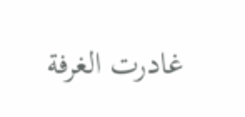غادرت الغرفة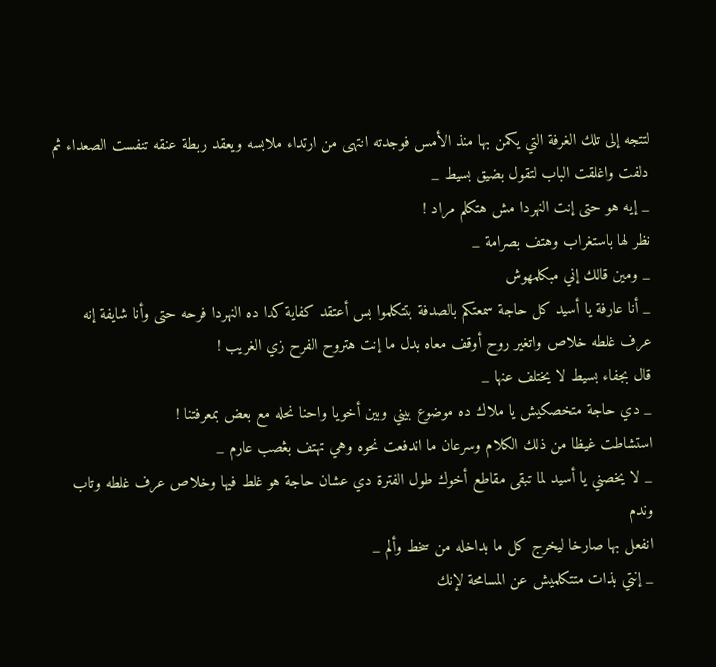لتتجه إلى تلك الغرفة التي يكمن بها منذ الأمس فوجدته انتهى من ارتداء ملابسه ويعقد ربطة عنقه تنفست الصعداء ثم دلفت واغلقت الباب لتقول بضيق بسيط _
_ إيه هو حتى إنت النهردا مش هتكلم مراد !
نظر لها باستغراب وهتف بصرامة _
_ ومين قالك إني مبكلمهوش
_ أنا عارفة يا أسيد كل حاجة سمعتكم بالصدفة بتتكلموا بس أعتقد كفاية كدا ده النهردا فرحه حتى وأنا شايفة إنه عرف غلطه خلاص واتغير روح أوقف معاه بدل ما إنت هتروح الفرح زي الغريب !
قال بجفاء بسيط لا يختلف عنها _
_ دي حاجة متخصكيش يا ملاك ده موضوع بيني وبين أخويا واحنا نحله مع بعض بمعرفتنا !
استشاطت غيظا من ذلك الكلام وسرعان ما اندفعت نحوه وهي تهتف بڠصب عارم _
_ لا يخصني يا أسيد لما تبقى مقاطع أخوك طول الفترة دي عشان حاجة هو غلط فيها وخلاص عرف غلطه وتاب وندم
انفعل بها صارخا ليخرج كل ما بداخله من سخط وألم _
_ إنتي بذات متتكلميش عن المسامحة لإنك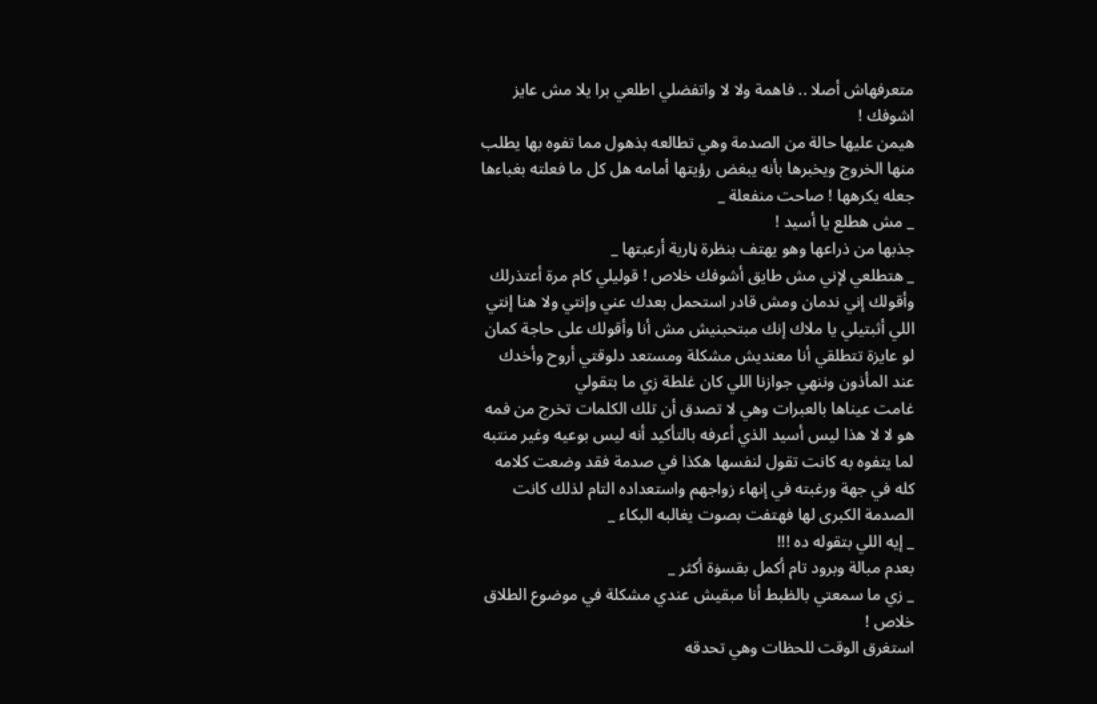متعرفهاش أصلا .. فاهمة ولا لا واتفضلي اطلعي برا يلا مش عايز اشوفك !
هيمن عليها حالة من الصدمة وهي تطالعه بذهول مما تفوه بها يطلب منها الخروج ويخبرها بأنه يبغض رؤيتها أمامه هل كل ما فعلته بغباءها جعله يكرهها ! صاحت منفعلة _
_ مش هطلع يا أسيد !
جذبها من ذراعها وهو يهتف بنظرة ڼارية أرعبتها _
_ هتطلعي لإني مش طايق أشوفك خلاص ! قوليلي كام مرة أعتذرلك وأقولك إني ندمان ومش قادر استحمل بعدك عني وإنتي ولا هنا إنتي اللي أثبتيلي يا ملاك إنك مبتحبنيش مش أنا وأقولك على حاجة كمان لو عايزة تتطلقي أنا معنديش مشكلة ومستعد دلوقتي أروح وأخدك عند المأذون وننهي جوازنا اللي كان غلطة زي ما بتقولي
غامت عيناها بالعبرات وهي لا تصدق أن تلك الكلمات تخرج من فمه هو لا لا هذا ليس أسيد الذي أعرفه بالتأكيد أنه ليس بوعيه وغير منتبه لما يتفوه به كانت تقول لنفسها هكذا في صدمة فقد وضعت كلامه كله في جهة ورغبته في إنهاء زواجهم واستعداده التام لذلك كانت الصدمة الكبرى لها فهتفت بصوت يغالبه البكاء _
_ إيه اللي بتقوله ده !!!
بعدم مبالة وبرود تام أكمل بقسۏة أكثر _
_ زي ما سمعتي بالظبط أنا مبقيش عندي مشكلة في موضوع الطلاق خلاص !
استغرق الوقت للحظات وهي تحدقه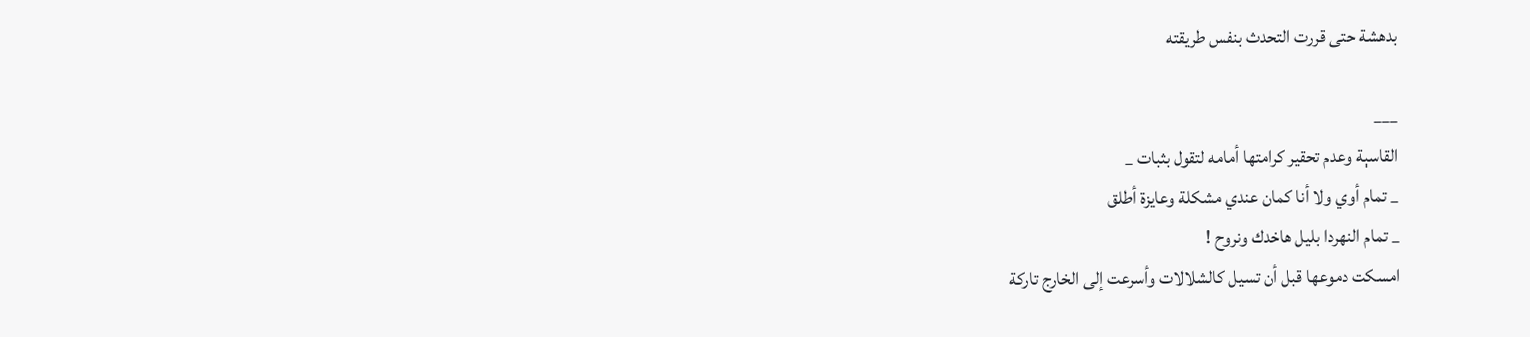بدهشة حتى قررت التحدث بنفس طريقته

___
القاسېة وعدم تحقير كرامتها أمامه لتقول بثبات _
_ تمام أوي ولا أنا كمان عندي مشكلة وعايزة أطلق
_ تمام النهردا بليل هاخدك ونروح !
امسكت دموعها قبل أن تسيل كالشلالات وأسرعت إلى الخارج تاركة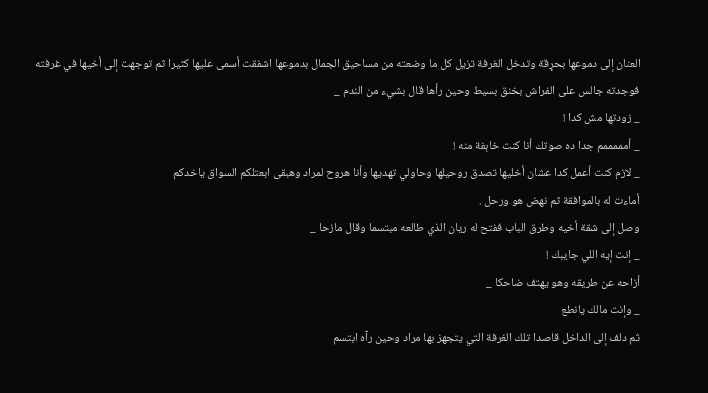العنان إلى دموعها بحړقة وتدخل الغرفة تزيل كل ما وضعته من مساحيق الجمال بدموعها اشفقت أسمى عليها كثيرا ثم توجهت إلى أخيها في غرفته فوجدته جالس على الفراش بخنق بسيط وحين رأها قال بشيء من الندم _
_ زودتها مش كدا !
_ أمممممم جدا ده صوتك أنا كنت خاېفة منه !
_ لازم كنت أعمل كدا عشان أخليها تصدق روحيلها وحاولي تهديها وأنا هروح لمراد وهبقى ابعتلكم السواق ياخدكم
أماءت له بالموافقة ثم نهض هو ورحل .
وصل إلى شقة أخيه وطرق الباب ففتح له ريان الذي طالعه مبتسما وقال مازحا _
_ إنت إيه اللي جايبك !
أزاحه عن طريقه وهو يهتف ضاحكا _
_ وإنت مالك يانطع
ثم دلف إلى الداخل قاصدا تلك الغرفة التي يتجهز بها مراد وحين رآه ابتسم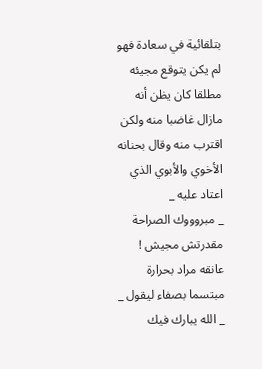بتلقائية في سعادة فهو لم يكن يتوقع مجيئه مطلقا كان يظن أنه مازال غاضبا منه ولكن اقترب منه وقال بحنانه الأخوي والأبوي الذي اعتاد عليه _
_ مبروووك الصراحة مقدرتش مجيش !
عانقه مراد بحرارة مبتسما بصفاء ليقول _
_ الله يبارك فيك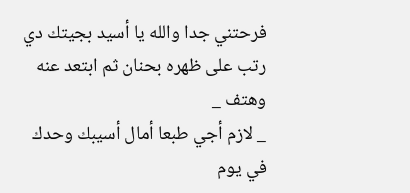فرحتني جدا والله يا أسيد بجيتك دي
رتب على ظهره بحنان ثم ابتعد عنه وهتف _
_ لازم أجي طبعا أمال أسيبك وحدك في يوم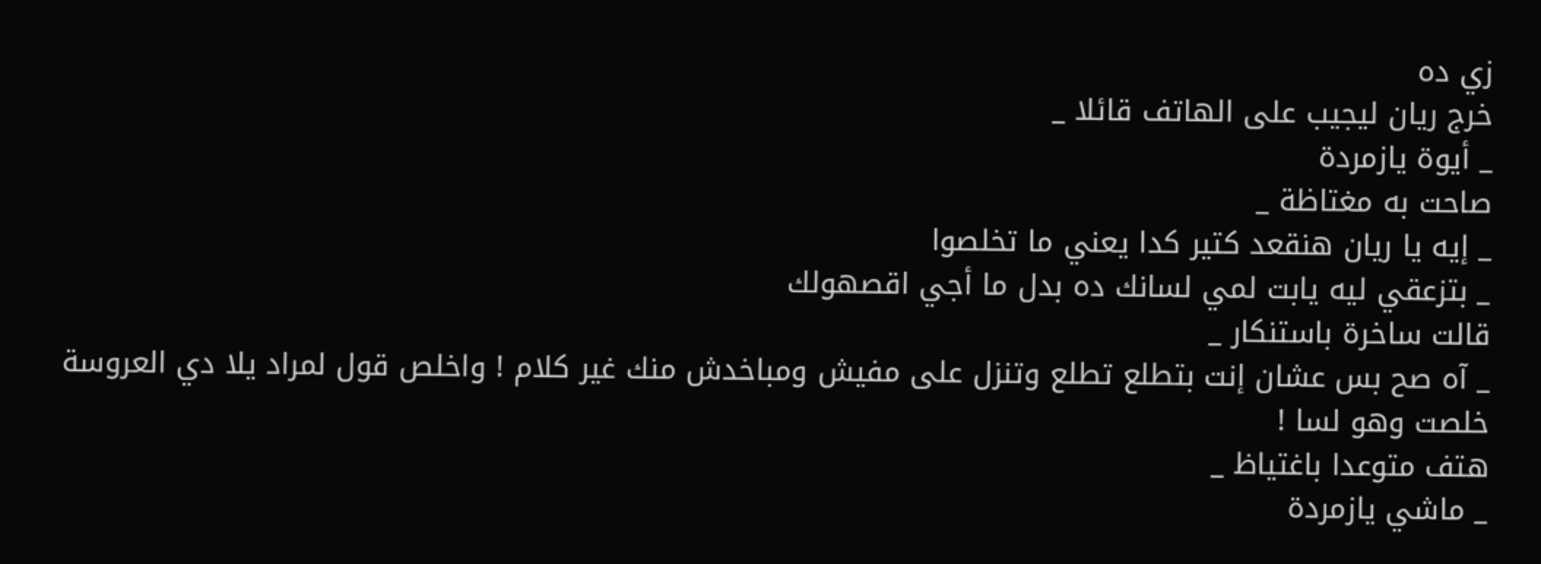زي ده
خرج ريان ليجيب على الهاتف قائلا _
_ أيوة يازمردة
صاحت به مغتاظة _
_ إيه يا ريان هنقعد كتير كدا يعني ما تخلصوا
_ بتزعقي ليه يابت لمي لسانك ده بدل ما أجي اقصهولك
قالت ساخرة باستنكار _
_ آه صح بس عشان إنت بتطلع تطلع وتنزل على مفيش ومباخدش منك غير كلام ! واخلص قول لمراد يلا دي العروسة خلصت وهو لسا !
هتف متوعدا باغتياظ _
_ ماشي يازمردة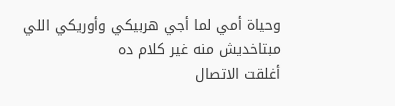وحياة أمي لما أجي هربيكي وأوريكي اللي مبتاخديش منه غير كلام ده
أغلقت الاتصال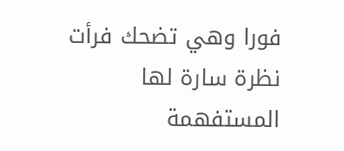فورا وهي تضحك فرأت نظرة سارة لها المستفهمة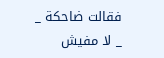فقالت ضاحكة _
_ لا مفيش